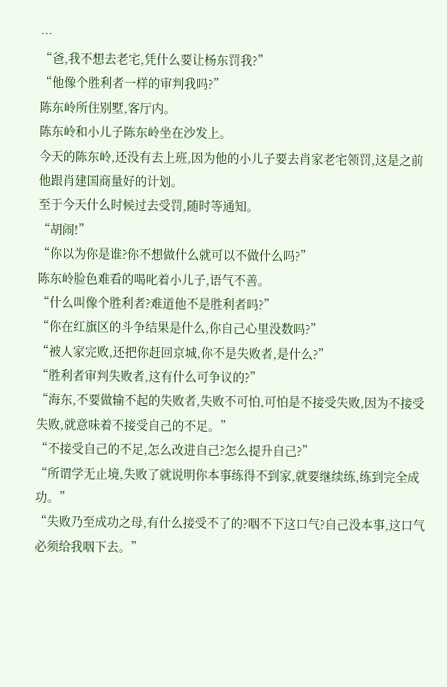…
“爸,我不想去老宅,凭什么要让杨东罚我?”
“他像个胜利者一样的审判我吗?”
陈东岭所住别墅,客厅内。
陈东岭和小儿子陈东岭坐在沙发上。
今天的陈东岭,还没有去上班,因为他的小儿子要去肖家老宅领罚,这是之前他跟肖建国商量好的计划。
至于今天什么时候过去受罚,随时等通知。
“胡闹!”
“你以为你是谁?你不想做什么就可以不做什么吗?”
陈东岭脸色难看的喝叱着小儿子,语气不善。
“什么叫像个胜利者?难道他不是胜利者吗?”
“你在红旗区的斗争结果是什么,你自己心里没数吗?”
“被人家完败,还把你赶回京城,你不是失败者,是什么?”
“胜利者审判失败者,这有什么可争议的?”
“海东,不要做输不起的失败者,失败不可怕,可怕是不接受失败,因为不接受失败,就意味着不接受自己的不足。”
“不接受自己的不足,怎么改进自己?怎么提升自己?”
“所谓学无止境,失败了就说明你本事练得不到家,就要继续练,练到完全成功。”
“失败乃至成功之母,有什么接受不了的?咽不下这口气?自己没本事,这口气必须给我咽下去。”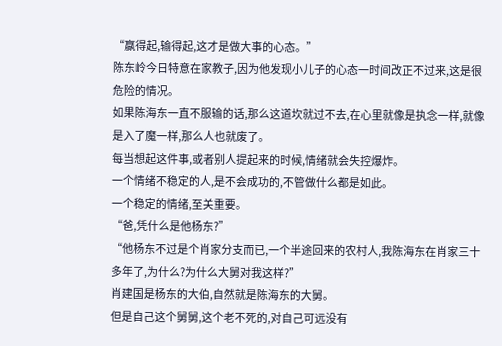“赢得起,输得起,这才是做大事的心态。”
陈东岭今日特意在家教子,因为他发现小儿子的心态一时间改正不过来,这是很危险的情况。
如果陈海东一直不服输的话,那么这道坎就过不去,在心里就像是执念一样,就像是入了魔一样,那么人也就废了。
每当想起这件事,或者别人提起来的时候,情绪就会失控爆炸。
一个情绪不稳定的人,是不会成功的,不管做什么都是如此。
一个稳定的情绪,至关重要。
“爸,凭什么是他杨东?”
“他杨东不过是个肖家分支而已,一个半途回来的农村人,我陈海东在肖家三十多年了,为什么?为什么大舅对我这样?”
肖建国是杨东的大伯,自然就是陈海东的大舅。
但是自己这个舅舅,这个老不死的,对自己可远没有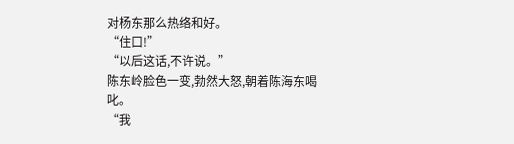对杨东那么热络和好。
“住口!”
“以后这话,不许说。”
陈东岭脸色一变,勃然大怒,朝着陈海东喝叱。
“我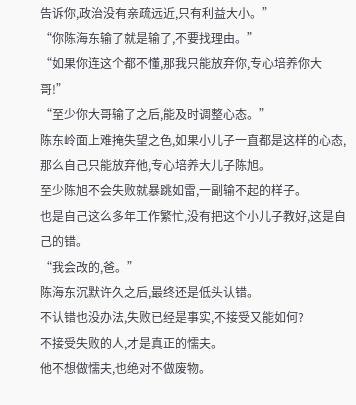告诉你,政治没有亲疏远近,只有利益大小。”
“你陈海东输了就是输了,不要找理由。”
“如果你连这个都不懂,那我只能放弃你,专心培养你大哥!”
“至少你大哥输了之后,能及时调整心态。”
陈东岭面上难掩失望之色,如果小儿子一直都是这样的心态,那么自己只能放弃他,专心培养大儿子陈旭。
至少陈旭不会失败就暴跳如雷,一副输不起的样子。
也是自己这么多年工作繁忙,没有把这个小儿子教好,这是自己的错。
“我会改的,爸。”
陈海东沉默许久之后,最终还是低头认错。
不认错也没办法,失败已经是事实,不接受又能如何?
不接受失败的人,才是真正的懦夫。
他不想做懦夫,也绝对不做废物。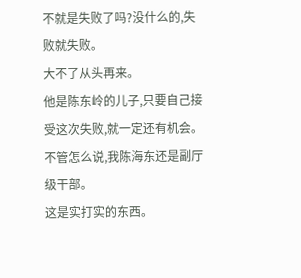不就是失败了吗?没什么的,失败就失败。
大不了从头再来。
他是陈东岭的儿子,只要自己接受这次失败,就一定还有机会。
不管怎么说,我陈海东还是副厅级干部。
这是实打实的东西。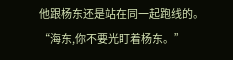他跟杨东还是站在同一起跑线的。
“海东,你不要光盯着杨东。”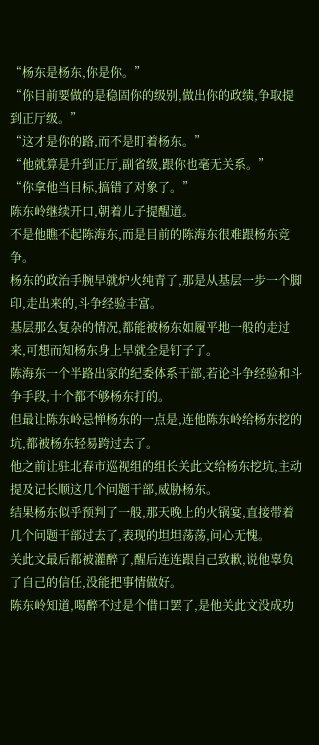“杨东是杨东,你是你。”
“你目前要做的是稳固你的级别,做出你的政绩,争取提到正厅级。”
“这才是你的路,而不是盯着杨东。”
“他就算是升到正厅,副省级,跟你也毫无关系。”
“你拿他当目标,搞错了对象了。”
陈东岭继续开口,朝着儿子提醒道。
不是他瞧不起陈海东,而是目前的陈海东很难跟杨东竞争。
杨东的政治手腕早就炉火纯青了,那是从基层一步一个脚印,走出来的,斗争经验丰富。
基层那么复杂的情况,都能被杨东如履平地一般的走过来,可想而知杨东身上早就全是钉子了。
陈海东一个半路出家的纪委体系干部,若论斗争经验和斗争手段,十个都不够杨东打的。
但最让陈东岭忌惮杨东的一点是,连他陈东岭给杨东挖的坑,都被杨东轻易跨过去了。
他之前让驻北春市巡视组的组长关此文给杨东挖坑,主动提及记长顺这几个问题干部,威胁杨东。
结果杨东似乎预判了一般,那天晚上的火锅宴,直接带着几个问题干部过去了,表现的坦坦荡荡,问心无愧。
关此文最后都被灌醉了,醒后连连跟自己致歉,说他辜负了自己的信任,没能把事情做好。
陈东岭知道,喝醉不过是个借口罢了,是他关此文没成功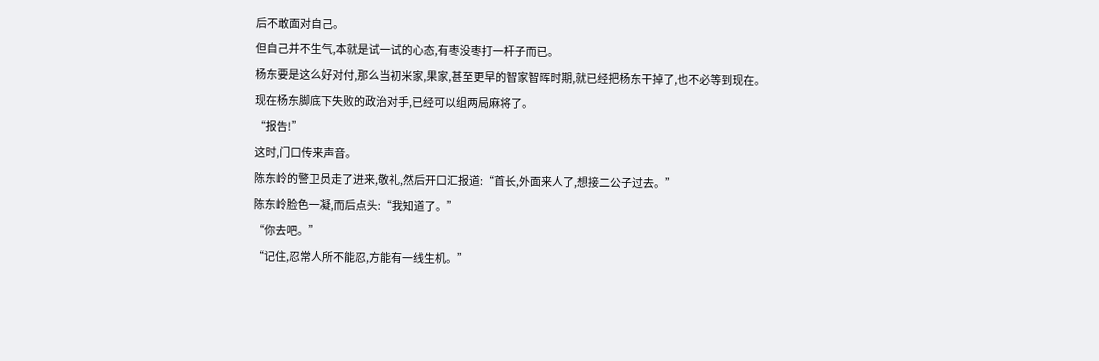后不敢面对自己。
但自己并不生气,本就是试一试的心态,有枣没枣打一杆子而已。
杨东要是这么好对付,那么当初米家,果家,甚至更早的智家智晖时期,就已经把杨东干掉了,也不必等到现在。
现在杨东脚底下失败的政治对手,已经可以组两局麻将了。
“报告!”
这时,门口传来声音。
陈东岭的警卫员走了进来,敬礼,然后开口汇报道:“首长,外面来人了,想接二公子过去。”
陈东岭脸色一凝,而后点头:“我知道了。”
“你去吧。”
“记住,忍常人所不能忍,方能有一线生机。”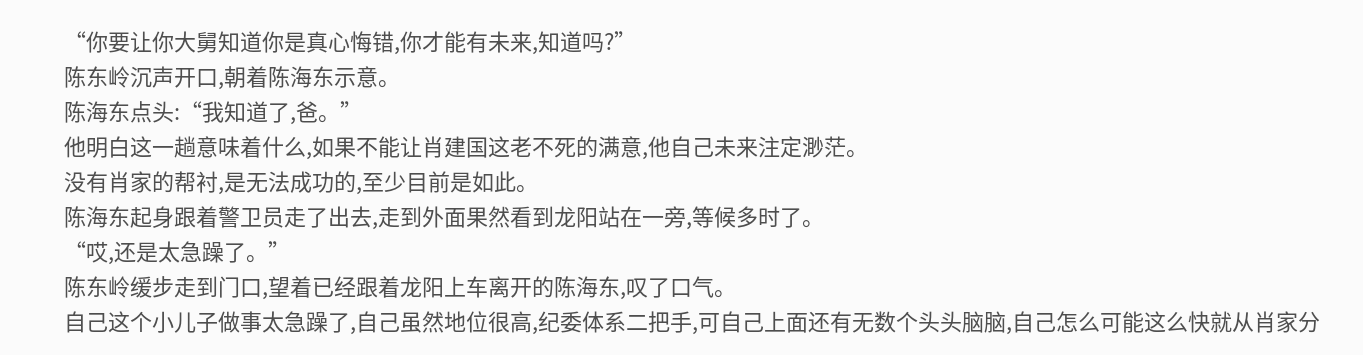“你要让你大舅知道你是真心悔错,你才能有未来,知道吗?”
陈东岭沉声开口,朝着陈海东示意。
陈海东点头:“我知道了,爸。”
他明白这一趟意味着什么,如果不能让肖建国这老不死的满意,他自己未来注定渺茫。
没有肖家的帮衬,是无法成功的,至少目前是如此。
陈海东起身跟着警卫员走了出去,走到外面果然看到龙阳站在一旁,等候多时了。
“哎,还是太急躁了。”
陈东岭缓步走到门口,望着已经跟着龙阳上车离开的陈海东,叹了口气。
自己这个小儿子做事太急躁了,自己虽然地位很高,纪委体系二把手,可自己上面还有无数个头头脑脑,自己怎么可能这么快就从肖家分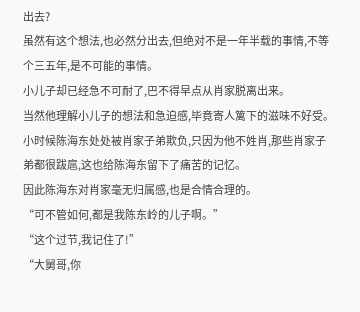出去?
虽然有这个想法,也必然分出去,但绝对不是一年半载的事情,不等个三五年,是不可能的事情。
小儿子却已经急不可耐了,巴不得早点从肖家脱离出来。
当然他理解小儿子的想法和急迫感,毕竟寄人篱下的滋味不好受。
小时候陈海东处处被肖家子弟欺负,只因为他不姓肖,那些肖家子弟都很跋扈,这也给陈海东留下了痛苦的记忆。
因此陈海东对肖家毫无归属感,也是合情合理的。
“可不管如何,都是我陈东岭的儿子啊。”
“这个过节,我记住了!”
“大舅哥,你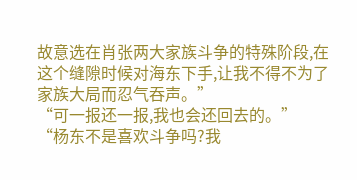故意选在肖张两大家族斗争的特殊阶段,在这个缝隙时候对海东下手,让我不得不为了家族大局而忍气吞声。”
“可一报还一报,我也会还回去的。”
“杨东不是喜欢斗争吗?我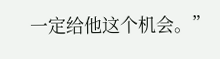一定给他这个机会。”